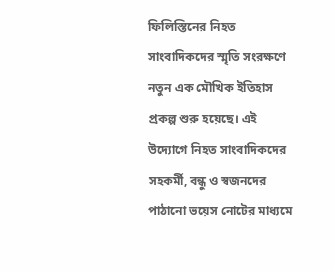ফিলিস্তিনের নিহত সাংবাদিকদের স্মৃতি সংরক্ষণে নতুন এক মৌখিক ইতিহাস প্রকল্প শুরু হয়েছে। এই উদ্যোগে নিহত সাংবাদিকদের সহকর্মী, বন্ধু ও স্বজনদের পাঠানো ভয়েস নোটের মাধ্যমে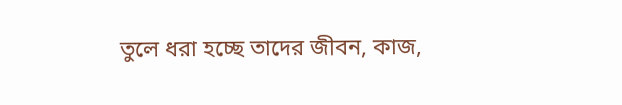তুলে ধরা হচ্ছে তাদের জীবন, কাজ,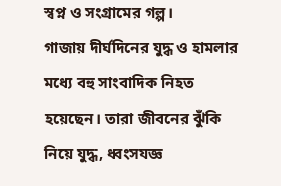স্বপ্ন ও সংগ্রামের গল্প।
গাজায় দীর্ঘদিনের যুদ্ধ ও হামলার মধ্যে বহু সাংবাদিক নিহত হয়েছেন। তারা জীবনের ঝুঁকি নিয়ে যুদ্ধ, ধ্বংসযজ্ঞ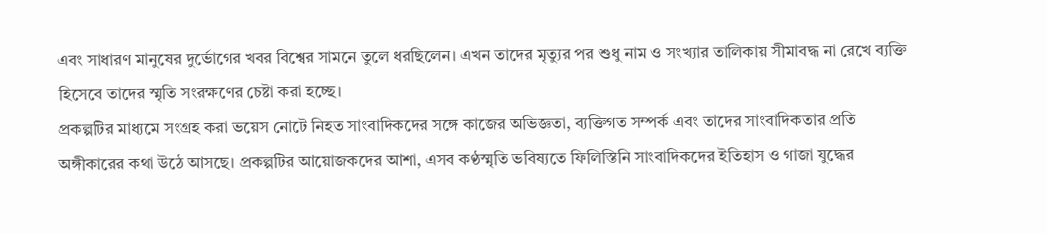এবং সাধারণ মানুষের দুর্ভোগের খবর বিশ্বের সামনে তুলে ধরছিলেন। এখন তাদের মৃত্যুর পর শুধু নাম ও সংখ্যার তালিকায় সীমাবদ্ধ না রেখে ব্যক্তি হিসেবে তাদের স্মৃতি সংরক্ষণের চেষ্টা করা হচ্ছে।
প্রকল্পটির মাধ্যমে সংগ্রহ করা ভয়েস নোটে নিহত সাংবাদিকদের সঙ্গে কাজের অভিজ্ঞতা, ব্যক্তিগত সম্পর্ক এবং তাদের সাংবাদিকতার প্রতি অঙ্গীকারের কথা উঠে আসছে। প্রকল্পটির আয়োজকদের আশা, এসব কণ্ঠস্মৃতি ভবিষ্যতে ফিলিস্তিনি সাংবাদিকদের ইতিহাস ও গাজা যুদ্ধের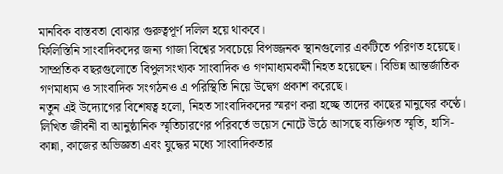মানবিক বাস্তবতা বোঝার গুরুত্বপূর্ণ দলিল হয়ে থাকবে।
ফিলিস্তিনি সাংবাদিকদের জন্য গাজা বিশ্বের সবচেয়ে বিপজ্জনক স্থানগুলোর একটিতে পরিণত হয়েছে। সাম্প্রতিক বছরগুলোতে বিপুলসংখ্যক সাংবাদিক ও গণমাধ্যমকর্মী নিহত হয়েছেন। বিভিন্ন আন্তর্জাতিক গণমাধ্যম ও সাংবাদিক সংগঠনও এ পরিস্থিতি নিয়ে উদ্বেগ প্রকাশ করেছে।
নতুন এই উদ্যোগের বিশেষত্ব হলো, নিহত সাংবাদিকদের স্মরণ করা হচ্ছে তাদের কাছের মানুষের কণ্ঠে। লিখিত জীবনী বা আনুষ্ঠানিক স্মৃতিচারণের পরিবর্তে ভয়েস নোটে উঠে আসছে ব্যক্তিগত স্মৃতি, হাসি-কান্না, কাজের অভিজ্ঞতা এবং যুদ্ধের মধ্যে সাংবাদিকতার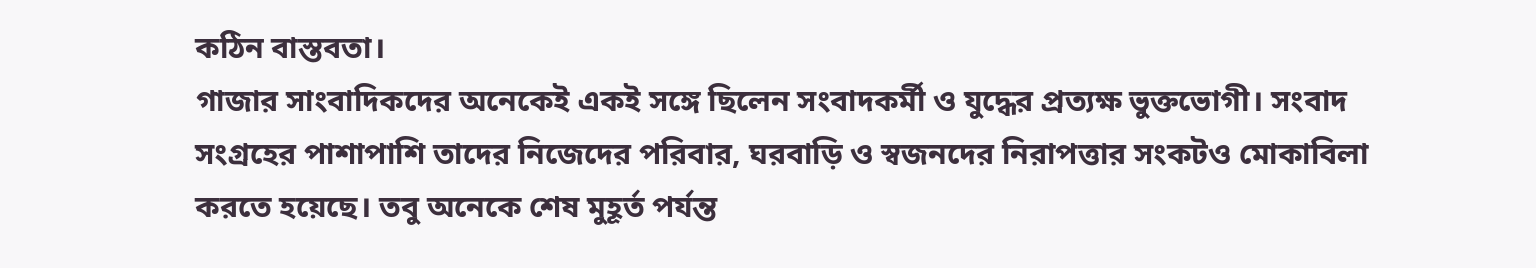কঠিন বাস্তবতা।
গাজার সাংবাদিকদের অনেকেই একই সঙ্গে ছিলেন সংবাদকর্মী ও যুদ্ধের প্রত্যক্ষ ভুক্তভোগী। সংবাদ সংগ্রহের পাশাপাশি তাদের নিজেদের পরিবার, ঘরবাড়ি ও স্বজনদের নিরাপত্তার সংকটও মোকাবিলা করতে হয়েছে। তবু অনেকে শেষ মুহূর্ত পর্যন্ত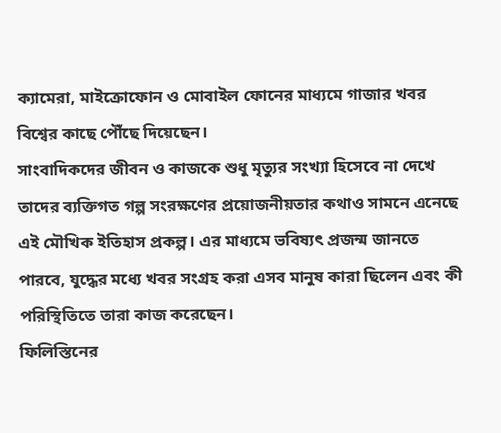ক্যামেরা, মাইক্রোফোন ও মোবাইল ফোনের মাধ্যমে গাজার খবর বিশ্বের কাছে পৌঁছে দিয়েছেন।
সাংবাদিকদের জীবন ও কাজকে শুধু মৃত্যুর সংখ্যা হিসেবে না দেখে তাদের ব্যক্তিগত গল্প সংরক্ষণের প্রয়োজনীয়তার কথাও সামনে এনেছে এই মৌখিক ইতিহাস প্রকল্প। এর মাধ্যমে ভবিষ্যৎ প্রজন্ম জানতে পারবে, যুদ্ধের মধ্যে খবর সংগ্রহ করা এসব মানুষ কারা ছিলেন এবং কী পরিস্থিতিতে তারা কাজ করেছেন।
ফিলিস্তিনের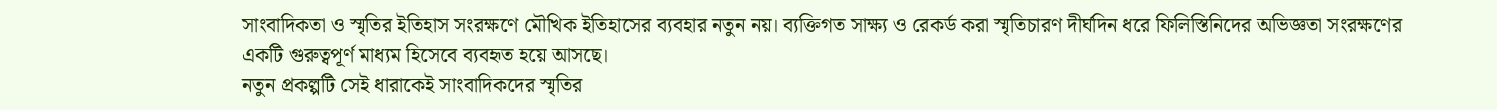সাংবাদিকতা ও স্মৃতির ইতিহাস সংরক্ষণে মৌখিক ইতিহাসের ব্যবহার নতুন নয়। ব্যক্তিগত সাক্ষ্য ও রেকর্ড করা স্মৃতিচারণ দীর্ঘদিন ধরে ফিলিস্তিনিদের অভিজ্ঞতা সংরক্ষণের একটি গুরুত্বপূর্ণ মাধ্যম হিসেবে ব্যবহৃত হয়ে আসছে।
নতুন প্রকল্পটি সেই ধারাকেই সাংবাদিকদের স্মৃতির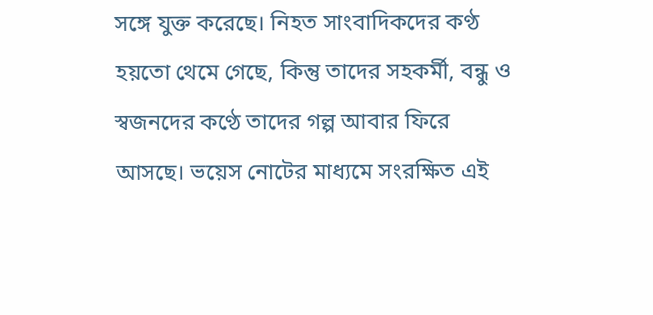সঙ্গে যুক্ত করেছে। নিহত সাংবাদিকদের কণ্ঠ হয়তো থেমে গেছে, কিন্তু তাদের সহকর্মী, বন্ধু ও স্বজনদের কণ্ঠে তাদের গল্প আবার ফিরে আসছে। ভয়েস নোটের মাধ্যমে সংরক্ষিত এই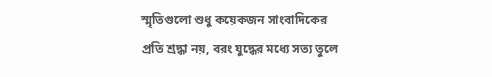স্মৃতিগুলো শুধু কয়েকজন সাংবাদিকের প্রতি শ্রদ্ধা নয়, বরং যুদ্ধের মধ্যে সত্য তুলে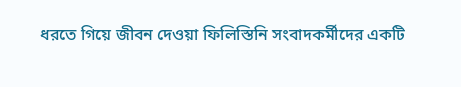ধরতে গিয়ে জীবন দেওয়া ফিলিস্তিনি সংবাদকর্মীদের একটি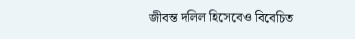জীবন্ত দলিল হিসেবেও বিবেচিত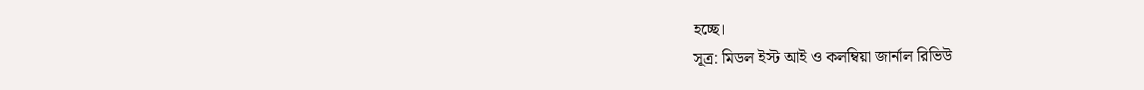হচ্ছে।
সূত্র: মিডল ইস্ট আই ও কলম্বিয়া জার্নাল রিভিউ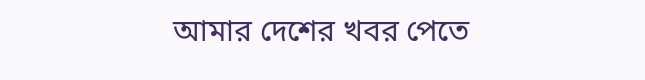আমার দেশের খবর পেতে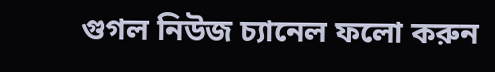গুগল নিউজ চ্যানেল ফলো করুন